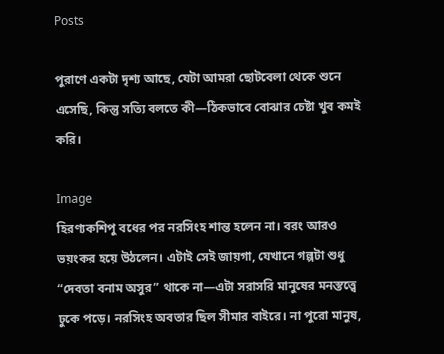Posts

পুরাণে একটা দৃশ্য আছে, যেটা আমরা ছোটবেলা থেকে শুনে এসেছি, কিন্তু সত্যি বলতে কী—ঠিকভাবে বোঝার চেষ্টা খুব কমই করি।

Image
হিরণ্যকশিপু বধের পর নরসিংহ শান্ত হলেন না। বরং আরও ভয়ংকর হয়ে উঠলেন। এটাই সেই জায়গা, যেখানে গল্পটা শুধু “দেবতা বনাম অসুর” থাকে না—এটা সরাসরি মানুষের মনস্তত্ত্বে ঢুকে পড়ে। নরসিংহ অবতার ছিল সীমার বাইরে। না পুরো মানুষ,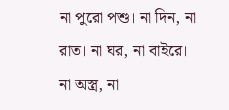না পুরো পশু। না দিন, না রাত। না ঘর, না বাইরে। না অস্ত্র, না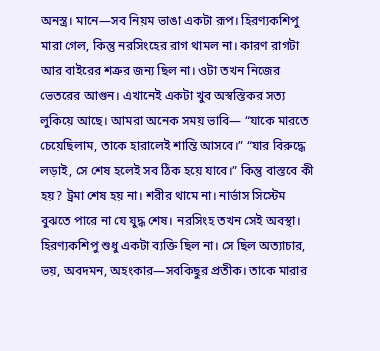অনস্ত্র। মানে—সব নিয়ম ভাঙা একটা রূপ। হিরণ্যকশিপু মারা গেল, কিন্তু নরসিংহের রাগ থামল না। কারণ রাগটা আর বাইরের শত্রুর জন্য ছিল না। ওটা তখন নিজের ভেতরের আগুন। এখানেই একটা খুব অস্বস্তিকর সত্য লুকিয়ে আছে। আমরা অনেক সময় ভাবি— “যাকে মারতে চেয়েছিলাম, তাকে হারালেই শান্তি আসবে।” “যার বিরুদ্ধে লড়াই, সে শেষ হলেই সব ঠিক হয়ে যাবে।” কিন্তু বাস্তবে কী হয়? ট্রমা শেষ হয় না। শরীর থামে না। নার্ভাস সিস্টেম বুঝতে পারে না যে যুদ্ধ শেষ। নরসিংহ তখন সেই অবস্থা। হিরণ্যকশিপু শুধু একটা ব্যক্তি ছিল না। সে ছিল অত্যাচার, ভয়, অবদমন, অহংকার—সবকিছুর প্রতীক। তাকে মারার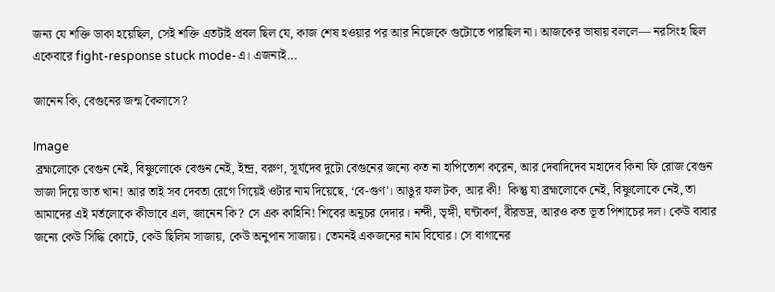জন্য যে শক্তি ডাকা হয়েছিল, সেই শক্তি এতটাই প্রবল ছিল যে, কাজ শেষ হওয়ার পর আর নিজেকে গুটোতে পারছিল না। আজকের ভাষায় বললে— নরসিংহ ছিল একেবারে fight-response stuck mode-এ। এজন্যই...

জানেন কি, বেগুনের জন্ম কৈলাসে?

Image
 ব্রহ্মলোকে বেগুন নেই, বিষ্ণুলোকে বেগুন নেই, ইন্দ্র, বরুণ, সূর্যদেব দুটো বেগুনের জন্যে কত না হাপিত্যেশ করেন, আর দেবাদিদেব মহাদেব কিনা ফি রোজ বেগুন ভাজা দিয়ে ভাত খান! আর তাই সব দেবতা রেগে গিয়েই ওটার নাম দিয়েছে, ‘বে-গুণ'। আঙুর ফল টক, আর কী!  কিন্তু যা ব্রহ্মলোকে নেই, বিষ্ণুলোকে নেই, তা আমাদের এই মর্তলোকে কীভাবে এল, জানেন কি? সে এক কাহিনি! শিবের অনুচর দেদার। নন্দী, ভৃঙ্গী, ঘন্টাকর্ণ, বীরভদ্র, আরও কত ভূত পিশাচের দল। কেউ বাবার জন্যে কেউ সিদ্ধি কোটে, কেউ ছিলিম সাজায়, কেউ অনুপান সাজায়। তেমনই একজনের নাম বিঘোর। সে বাগানের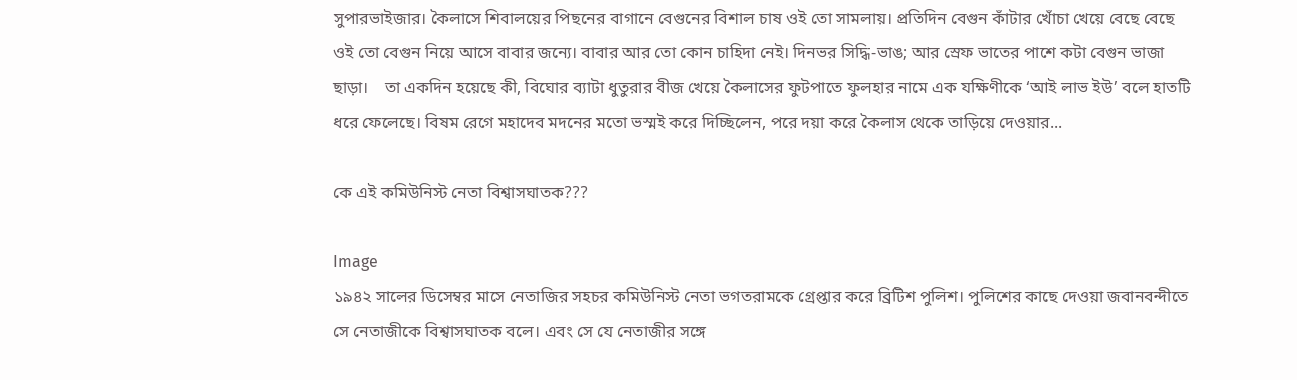সুপারভাইজার। কৈলাসে শিবালয়ের পিছনের বাগানে বেগুনের বিশাল চাষ ওই তো সামলায়। প্রতিদিন বেগুন কাঁটার খোঁচা খেয়ে বেছে বেছে ওই তো বেগুন নিয়ে আসে বাবার জন্যে। বাবার আর তো কোন চাহিদা নেই। দিনভর সিদ্ধি-ভাঙ; আর স্রেফ ভাতের পাশে কটা বেগুন ভাজা ছাড়া।    তা একদিন হয়েছে কী, বিঘোর ব্যাটা ধুতুরার বীজ খেয়ে কৈলাসের ফুটপাতে ফুলহার নামে এক যক্ষিণীকে ‘আই লাভ ইউ’ বলে হাতটি ধরে ফেলেছে। বিষম রেগে মহাদেব মদনের মতো ভস্মই করে দিচ্ছিলেন, পরে দয়া করে কৈলাস থেকে তাড়িয়ে দেওয়ার...

কে এই কমিউনিস্ট নেতা বিশ্বাসঘাতক???

Image
১৯৪২ সালের ডিসেম্বর মাসে নেতাজির সহচর কমিউনিস্ট নেতা ভগতরামকে গ্রেপ্তার করে ব্রিটিশ পুলিশ। পুলিশের কাছে দেওয়া জবানবন্দীতে সে নেতাজীকে বিশ্বাসঘাতক বলে। এবং সে যে নেতাজীর সঙ্গে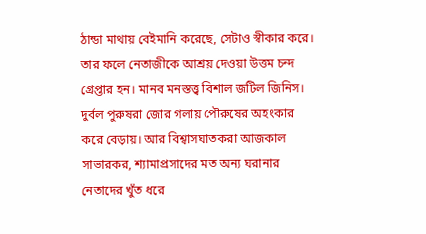ঠান্ডা মাথায় বেইমানি করেছে, সেটাও স্বীকার করে। তার ফলে নেতাজীকে আশ্রয় দেওয়া উত্তম চন্দ গ্রেপ্তার হন। মানব মনস্তত্ত্ব বিশাল জটিল জিনিস। দুর্বল পুরুষরা জোর গলায় পৌরুষের অহংকার করে বেড়ায়। আর বিশ্বাসঘাতকরা আজকাল সাভারকর, শ্যামাপ্রসাদের মত অন্য ঘরানার নেতাদের খুঁত ধরে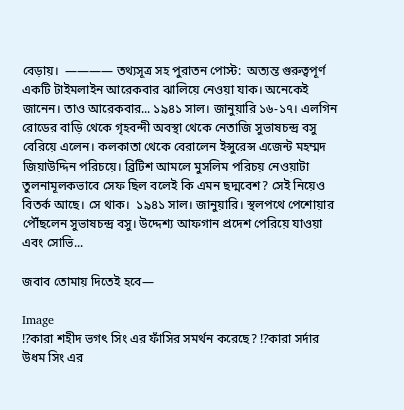বেড়ায়।  ———— তথ্যসূত্র সহ পুরাতন পোস্ট:  অত্যন্ত গুরুত্বপূর্ণ একটি টাইমলাইন আরেকবার ঝালিয়ে নেওয়া যাক। অনেকেই জানেন। তাও আরেকবার... ১৯৪১ সাল। জানুয়ারি ১৬-১৭। এলগিন রোডের বাড়ি থেকে গৃহবন্দী অবস্থা থেকে নেতাজি সুভাষচন্দ্র বসু বেরিয়ে এলেন। কলকাতা থেকে বেরালেন ইন্সুরেন্স এজেন্ট মহম্মদ জিয়াউদ্দিন পরিচয়ে। ব্রিটিশ আমলে মুসলিম পরিচয় নেওয়াটা তুলনামূলকভাবে সেফ ছিল বলেই কি এমন ছদ্মবেশ? সেই নিয়েও বিতর্ক আছে। সে থাক।  ১৯৪১ সাল। জানুয়ারি। স্থলপথে পেশোয়ার পৌঁছলেন সুভাষচন্দ্র বসু। উদ্দেশ্য আফগান প্রদেশ পেরিয়ে যাওয়া এবং সোভি...

জবাব তোমায় দিতেই হবে—

Image
⁉কারা শহীদ ভগৎ সিং এর ফাঁসির সমর্থন করেছে? ⁉কারা সর্দার উধম সিং এর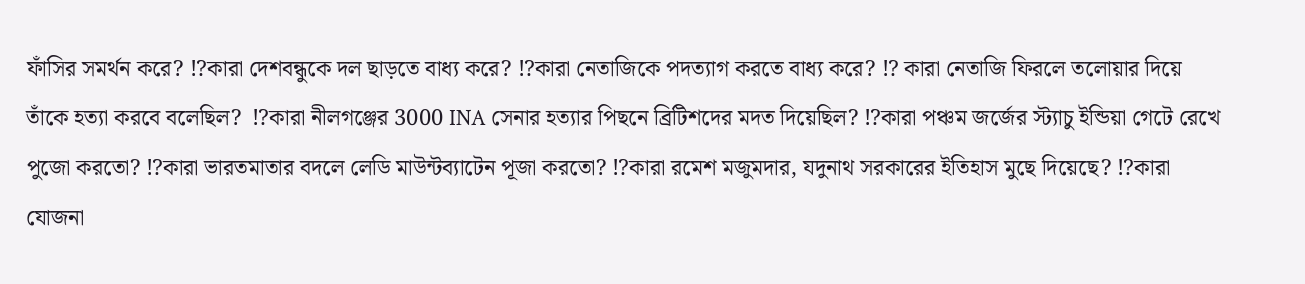ফাঁসির সমর্থন করে? ⁉কারা দেশবন্ধুকে দল ছাড়তে বাধ্য করে? ⁉কারা নেতাজিকে পদত্যাগ করতে বাধ্য করে? ⁉ কারা নেতাজি ফিরলে তলোয়ার দিয়ে তাঁকে হত্যা করবে বলেছিল?  ⁉কারা নীলগঞ্জের 3000 INA সেনার হত্যার পিছনে ব্রিটিশদের মদত দিয়েছিল? ⁉কারা পঞ্চম জর্জের স্ট্যাচু ইন্ডিয়া গেটে রেখে পুজো করতো? ⁉কারা ভারতমাতার বদলে লেডি মাউন্টব্যাটেন পূজা করতো? ⁉কারা রমেশ মজুমদার, যদুনাথ সরকারের ইতিহাস মুছে দিয়েছে? ⁉কারা যোজনা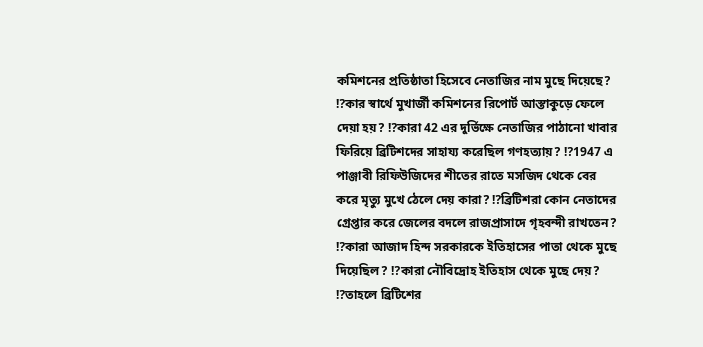কমিশনের প্রতিষ্ঠাতা হিসেবে নেতাজির নাম মুছে দিয়েছে? ⁉কার স্বার্থে মুখার্জী কমিশনের রিপোর্ট আস্তাকুড়ে ফেলে দেয়া হয়? ⁉কারা 42 এর দুর্ভিক্ষে নেতাজির পাঠানো খাবার ফিরিয়ে ব্রিটিশদের সাহায্য করেছিল গণহত্যায়? ⁉1947 এ পাঞ্জাবী রিফিউজিদের শীতের রাতে মসজিদ থেকে বের করে মৃত্যু মুখে ঠেলে দেয় কারা? ⁉ব্রিটিশরা কোন নেতাদের গ্রেপ্তার করে জেলের বদলে রাজপ্রাসাদে গৃহবন্দী রাখতেন? ⁉কারা আজাদ হিন্দ সরকারকে ইতিহাসের পাতা থেকে মুছে দিয়েছিল? ⁉কারা নৌবিদ্রোহ ইতিহাস থেকে মুছে দেয়? ⁉তাহলে ব্রিটিশের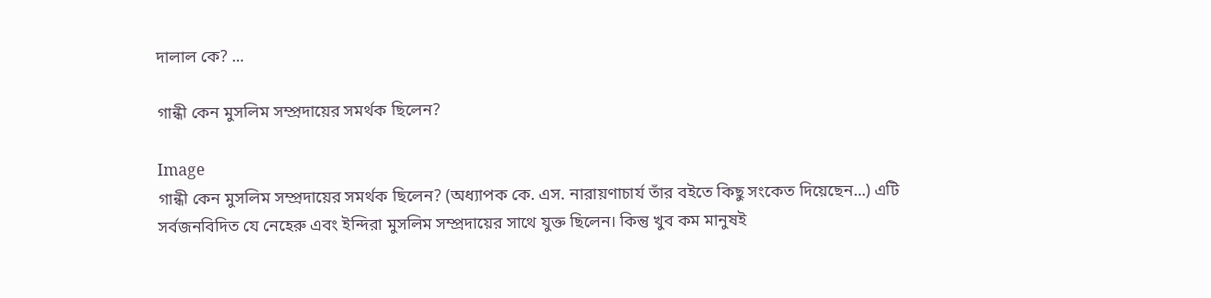দালাল কে? ...

গান্ধী কেন মুসলিম সম্প্রদায়ের সমর্থক ছিলেন?

Image
গান্ধী কেন মুসলিম সম্প্রদায়ের সমর্থক ছিলেন? (অধ্যাপক কে. এস. নারায়ণাচাৰ্য তাঁর বইতে কিছু সংকেত দিয়েছেন...) এটি সর্বজনবিদিত যে নেহেরু এবং ইন্দিরা মুসলিম সম্প্রদায়ের সাথে যুক্ত ছিলেন। কিন্তু খুব কম মানুষই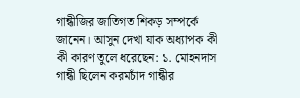গান্ধীজির জাতিগত শিকড় সম্পর্কে জানেন। আসুন দেখা যাক অধ্যাপক কী কী কারণ তুলে ধরেছেন: ১. মোহনদাস গান্ধী ছিলেন করমচাঁদ গান্ধীর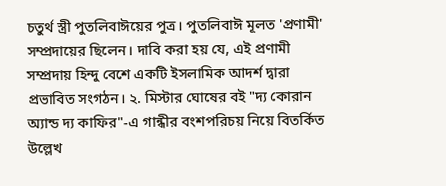চতুর্থ স্ত্রী পুতলিবাঈয়ের পুত্র। পুতলিবাঈ মূলত 'প্রণামী' সম্প্রদায়ের ছিলেন। দাবি করা হয় যে, এই প্রণামী সম্প্রদায় হিন্দু বেশে একটি ইসলামিক আদর্শ দ্বারা প্রভাবিত সংগঠন। ২. মিস্টার ঘোষের বই "দ্য কোরান অ্যান্ড দ্য কাফির"-এ গান্ধীর বংশপরিচয় নিয়ে বিতর্কিত উল্লেখ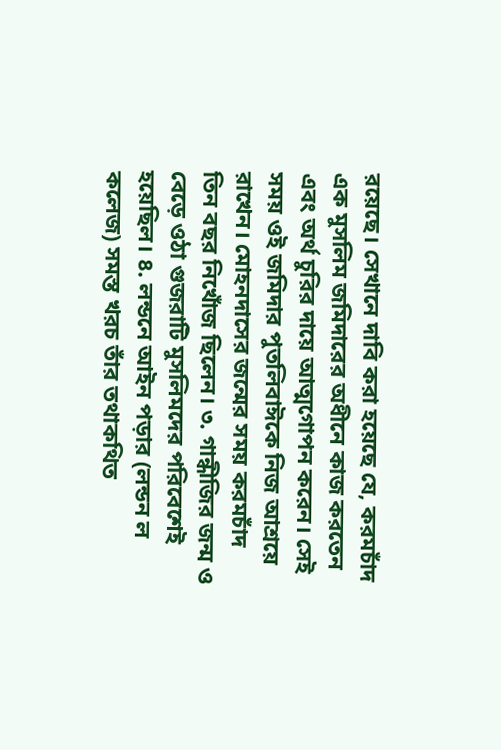রয়েছে। সেখানে দাবি করা হয়েছে যে, করমচাঁদ এক মুসলিম জমিদারের অধীনে কাজ করতেন এবং অর্থ চুরির দায়ে আত্মগোপন করেন। সেই সময় ওই জমিদার পুতলিবাঈকে নিজ আশ্রয়ে রাখেন। মোহনদাসের জন্মের সময় করমচাঁদ তিন বছর নিখোঁজ ছিলেন। ৩. গান্ধীজির জন্ম ও বেড়ে ওঠা গুজরাটি মুসলিমদের পরিবেশেই হয়েছিল। ৪. লন্ডনে আইন পড়ার (লন্ডন ল কলেজ) সমস্ত খরচ তাঁর তথাকথিত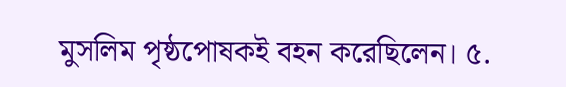মুসলিম পৃষ্ঠপোষকই বহন করেছিলেন। ৫.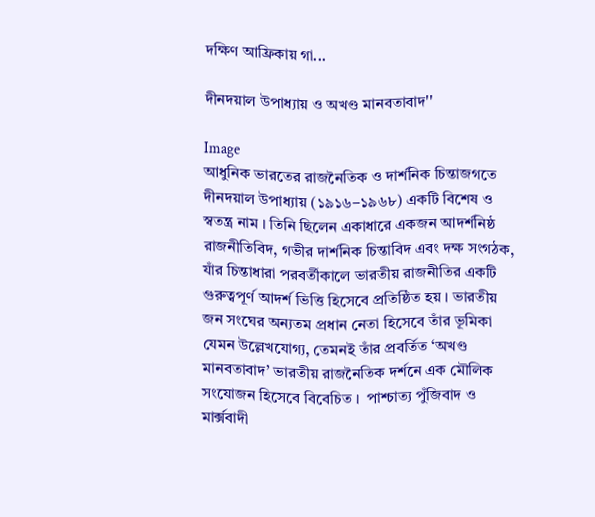দক্ষিণ আফ্রিকায় গা...

দীনদয়াল উপাধ্যায় ও অখণ্ড মানবতাবাদ''

Image
আধুনিক ভারতের রাজনৈতিক ও দার্শনিক চিন্তাজগতে দীনদয়াল উপাধ্যায় (১৯১৬–১৯৬৮) একটি বিশেষ ও স্বতন্ত্র নাম । তিনি ছিলেন একাধারে একজন আদর্শনিষ্ঠ রাজনীতিবিদ, গভীর দার্শনিক চিন্তাবিদ এবং দক্ষ সংগঠক, যাঁর চিন্তাধারা পরবর্তীকালে ভারতীয় রাজনীতির একটি গুরুত্বপূর্ণ আদর্শ ভিত্তি হিসেবে প্রতিষ্ঠিত হয় । ভারতীয় জন সংঘের অন্যতম প্রধান নেতা হিসেবে তাঁর ভূমিকা যেমন উল্লেখযোগ্য, তেমনই তাঁর প্রবর্তিত ‘অখণ্ড মানবতাবাদ’ ভারতীয় রাজনৈতিক দর্শনে এক মৌলিক সংযোজন হিসেবে বিবেচিত ।  পাশ্চাত্য পুঁজিবাদ ও মার্ক্সবাদী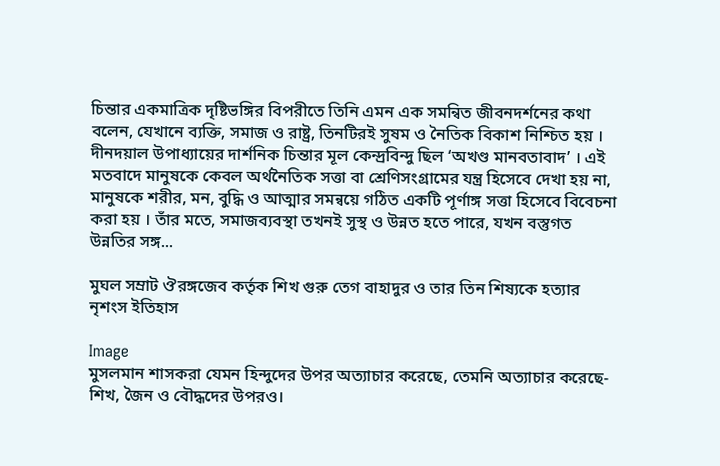চিন্তার একমাত্রিক দৃষ্টিভঙ্গির বিপরীতে তিনি এমন এক সমন্বিত জীবনদর্শনের কথা বলেন, যেখানে ব্যক্তি, সমাজ ও রাষ্ট্র, তিনটিরই সুষম ও নৈতিক বিকাশ নিশ্চিত হয় । দীনদয়াল উপাধ্যায়ের দার্শনিক চিন্তার মূল কেন্দ্রবিন্দু ছিল ‘অখণ্ড মানবতাবাদ’ । এই মতবাদে মানুষকে কেবল অর্থনৈতিক সত্তা বা শ্রেণিসংগ্রামের যন্ত্র হিসেবে দেখা হয় না, মানুষকে শরীর, মন, বুদ্ধি ও আত্মার সমন্বয়ে গঠিত একটি পূর্ণাঙ্গ সত্তা হিসেবে বিবেচনা করা হয় । তাঁর মতে, সমাজব্যবস্থা তখনই সুস্থ ও উন্নত হতে পারে, যখন বস্তুগত উন্নতির সঙ্গ...

মুঘল সম্রাট ঔরঙ্গজেব কর্তৃক শিখ গুরু তেগ বাহাদুর ও তার তিন শিষ্যকে হত্যার নৃশংস ইতিহাস

Image
মুসলমান শাসকরা যেমন হিন্দুদের উপর অত্যাচার করেছে, তেমনি অত্যাচার করেছে- শিখ, জৈন ও বৌদ্ধদের উপরও।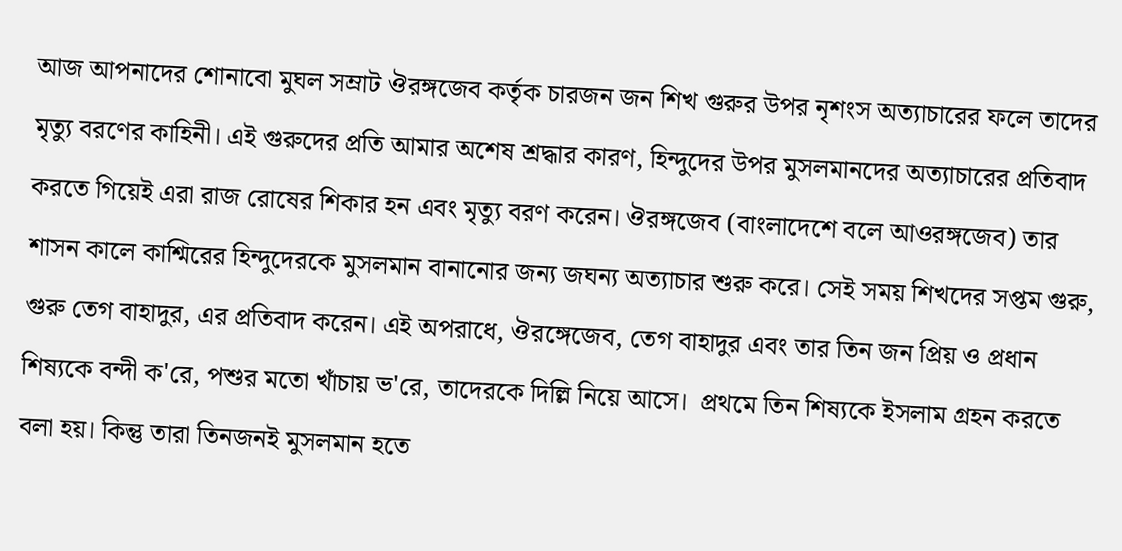আজ আপনাদের শোনাবো মুঘল সম্রাট ঔরঙ্গজেব কর্তৃক চারজন জন শিখ গুরুর উপর নৃশংস অত্যাচারের ফলে তাদের মৃত্যু বরণের কাহিনী। এই গুরুদের প্রতি আমার অশেষ শ্রদ্ধার কারণ, হিন্দুদের উপর মুসলমানদের অত্যাচারের প্রতিবাদ করতে গিয়েই এরা রাজ রোষের শিকার হন এবং মৃত্যু বরণ করেন। ঔরঙ্গজেব (বাংলাদেশে বলে আওরঙ্গজেব) তার শাসন কালে কাশ্মিরের হিন্দুদেরকে মুসলমান বানানোর জন্য জঘন্য অত্যাচার শুরু করে। সেই সময় শিখদের সপ্তম গুরু, গুরু তেগ বাহাদুর, এর প্রতিবাদ করেন। এই অপরাধে, ঔরঙ্গেজেব, তেগ বাহাদুর এবং তার তিন জন প্রিয় ও প্রধান শিষ্যকে বন্দী ক'রে, পশুর মতো খাঁচায় ভ'রে, তাদেরকে দিল্লি নিয়ে আসে।  প্রথমে তিন শিষ্যকে ইসলাম গ্রহন করতে বলা হয়। কিন্তু তারা তিনজনই মুসলমান হতে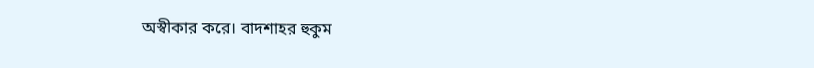অস্বীকার করে। বাদশাহর হুকুম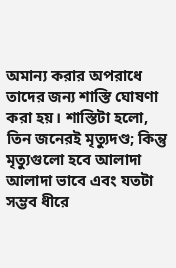অমান্য করার অপরাধে তাদের জন্য শাস্তি ঘোষণা করা হয়। শাস্তিটা হলো, তিন জনেরই মৃত্যুদণ্ড; কিন্তু মৃত্যুগুলো হবে আলাদা আলাদা ভাবে এবং যতটা সম্ভব ধীরে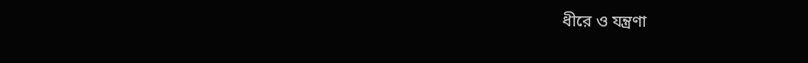ধীরে ও যন্ত্রণা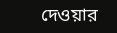দেওয়ার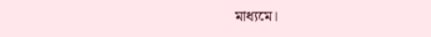মাধ্যমে।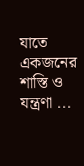যাতে একজনের শাস্তি ও যন্ত্রণা ...